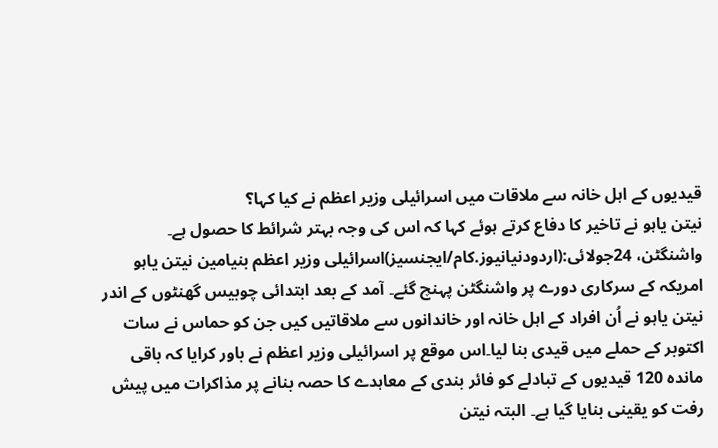قیدیوں کے اہل خانہ سے ملاقات میں اسرائیلی وزیر اعظم نے کیا کہا؟
نیتن یاہو نے تاخیر کا دفاع کرتے ہوئے کہا کہ اس کی وجہ بہتر شرائط کا حصول ہے۔
واشنگٹن، 24جولائی:(اردودنیانیوز.کام/ایجنسیز)اسرائیلی وزیر اعظم بنیامین نیتن یاہو امریکہ کے سرکاری دورے پر واشنگٹن پہنچ گئے۔ آمد کے بعد ابتدائی چوبیس گھنٹوں کے اندر نیتن یاہو نے اُن افراد کے اہل خانہ اور خاندانوں سے ملاقاتیں کیں جن کو حماس نے سات اکتوبر کے حملے میں قیدی بنا لیا۔اس موقع پر اسرائیلی وزیر اعظم نے باور کرایا کہ باقی ماندہ 120 قیدیوں کے تبادلے کو فائر بندی کے معاہدے کا حصہ بنانے پر مذاکرات میں پیش رفت کو یقینی بنایا گیا ہے۔ البتہ نیتن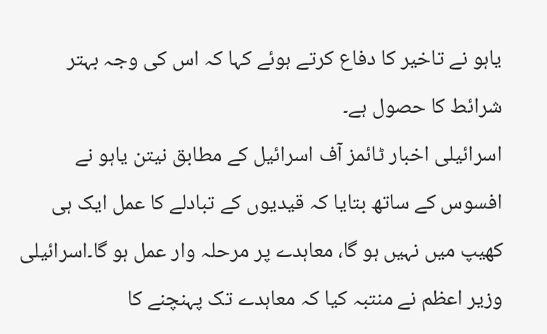یاہو نے تاخیر کا دفاع کرتے ہوئے کہا کہ اس کی وجہ بہتر شرائط کا حصول ہے۔
اسرائیلی اخبار ٹائمز آف اسرائیل کے مطابق نیتن یاہو نے افسوس کے ساتھ بتایا کہ قیدیوں کے تبادلے کا عمل ایک ہی کھیپ میں نہیں ہو گا، معاہدے پر مرحلہ وار عمل ہو گا۔اسرائیلی وزیر اعظم نے منتبہ کیا کہ معاہدے تک پہنچنے کا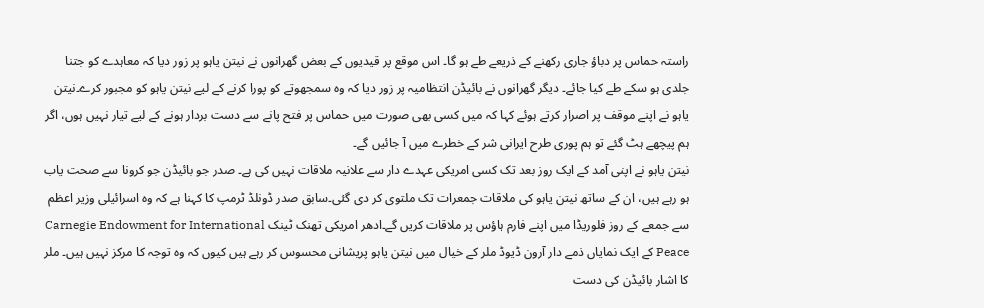راستہ حماس پر دباؤ جاری رکھنے کے ذریعے طے ہو گا۔ اس موقع پر قیدیوں کے بعض گھرانوں نے نیتن یاہو پر زور دیا کہ معاہدے کو جتنا جلدی ہو سکے طے کیا جائے۔ دیگر گھرانوں نے بائیڈن انتظامیہ پر زور دیا کہ وہ سمجھوتے کو پورا کرنے کے لیے نیتن یاہو کو مجبور کرے۔نیتن یاہو نے اپنے موقف پر اصرار کرتے ہوئے کہا کہ میں کسی بھی صورت میں حماس پر فتح پانے سے دست بردار ہونے کے لیے تیار نہیں ہوں، اگر ہم پیچھے ہٹ گئے تو ہم پوری طرح ایرانی شر کے خطرے میں آ جائیں گے۔
نیتن یاہو نے اپنی آمد کے ایک روز بعد تک کسی امریکی عہدے دار سے علانیہ ملاقات نہیں کی ہے۔ صدر جو بائیڈن جو کرونا سے صحت یاب ہو رہے ہیں، ان کے ساتھ نیتن یاہو کی ملاقات جمعرات تک ملتوی کر دی گئی۔سابق صدر ڈونلڈ ٹرمپ کا کہنا ہے کہ وہ اسرائیلی وزیر اعظم سے جمعے کے روز فلوریڈا میں اپنے فارم ہاؤس پر ملاقات کریں گے۔ادھر امریکی تھنک ٹینک Carnegie Endowment for International Peace کے ایک نمایاں ذمے دار آرون ڈیوڈ ملر کے خیال میں نیتن یاہو پریشانی محسوس کر رہے ہیں کیوں کہ وہ توجہ کا مرکز نہیں ہیں۔ ملر کا اشار بائیڈن کی دست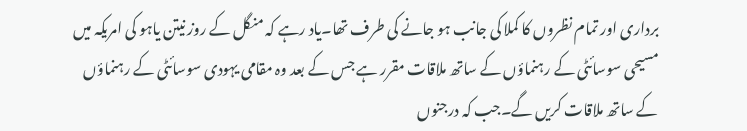برداری اور تمام نظروں کا کملا کی جانب ہو جانے کی طرف تھا۔یاد رہے کہ منگل کے روز نیتن یاہو کی امریکہ میں مسیحی سوسائٹی کے رہنماؤں کے ساتھ ملاقات مقرر ہے جس کے بعد وہ مقامی یہودی سوسائٹی کے رہنماؤں کے ساتھ ملاقات کریں گے۔جب کہ درجنوں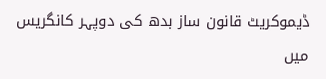ڈیموکریٹ قانون ساز بدھ کی دوپہر کانگریس میں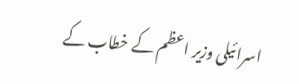اسرائیلی وزیر اعظم کے خطاب کے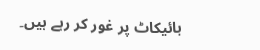بائیکاٹ پر غور کر رہے ہیں۔